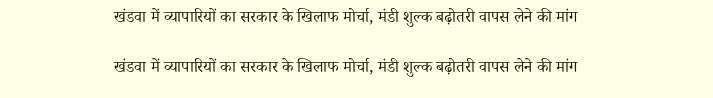खंडवा में व्यापारियों का सरकार के खिलाफ मोर्चा, मंडी शुल्क बढ़ोतरी वापस लेने की मांग

खंडवा में व्यापारियों का सरकार के खिलाफ मोर्चा, मंडी शुल्क बढ़ोतरी वापस लेने की मांग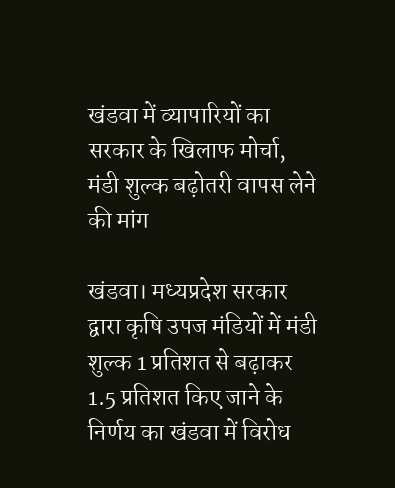खंडवा में व्यापारियों का सरकार के खिलाफ मोर्चा, मंडी शुल्क बढ़ोतरी वापस लेने की मांग

खंडवा। मध्यप्रदेश सरकार द्वारा कृषि उपज मंडियों में मंडी शुल्क 1 प्रतिशत से बढ़ाकर 1.5 प्रतिशत किए जाने के निर्णय का खंडवा में विरोध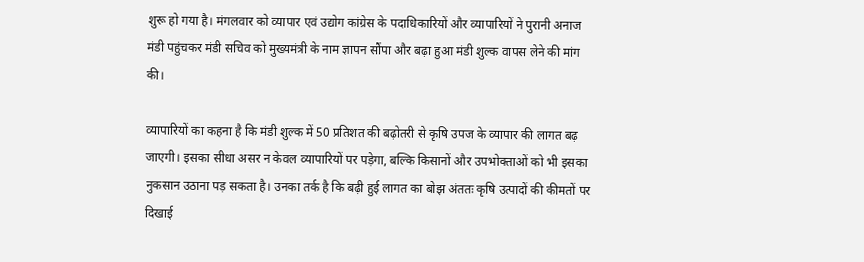शुरू हो गया है। मंगलवार को व्यापार एवं उद्योग कांग्रेस के पदाधिकारियों और व्यापारियों ने पुरानी अनाज मंडी पहुंचकर मंडी सचिव को मुख्यमंत्री के नाम ज्ञापन सौंपा और बढ़ा हुआ मंडी शुल्क वापस लेने की मांग की।

व्यापारियों का कहना है कि मंडी शुल्क में 50 प्रतिशत की बढ़ोतरी से कृषि उपज के व्यापार की लागत बढ़ जाएगी। इसका सीधा असर न केवल व्यापारियों पर पड़ेगा, बल्कि किसानों और उपभोक्ताओं को भी इसका नुकसान उठाना पड़ सकता है। उनका तर्क है कि बढ़ी हुई लागत का बोझ अंततः कृषि उत्पादों की कीमतों पर दिखाई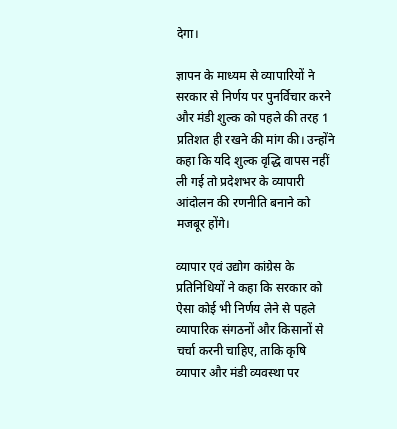देगा।

ज्ञापन के माध्यम से व्यापारियों ने सरकार से निर्णय पर पुनर्विचार करने और मंडी शुल्क को पहले की तरह 1 प्रतिशत ही रखने की मांग की। उन्होंने कहा कि यदि शुल्क वृद्धि वापस नहीं ली गई तो प्रदेशभर के व्यापारी आंदोलन की रणनीति बनाने को मजबूर होंगे।

व्यापार एवं उद्योग कांग्रेस के प्रतिनिधियों ने कहा कि सरकार को ऐसा कोई भी निर्णय लेने से पहले व्यापारिक संगठनों और किसानों से चर्चा करनी चाहिए, ताकि कृषि व्यापार और मंडी व्यवस्था पर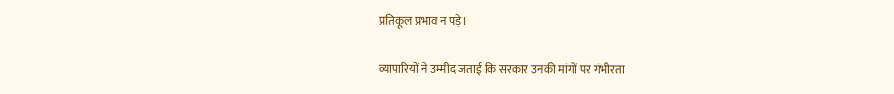प्रतिकूल प्रभाव न पड़े।

व्यापारियों ने उम्मीद जताई कि सरकार उनकी मांगों पर गंभीरता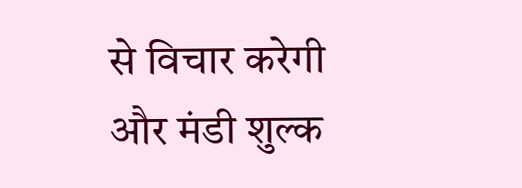से विचार करेगी और मंडी शुल्क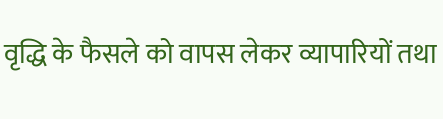वृद्धि के फैसले को वापस लेकर व्यापारियों तथा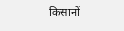किसानों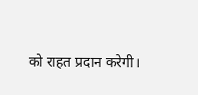को राहत प्रदान करेगी।